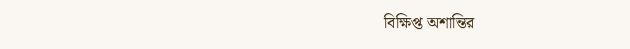বিক্ষিপ্ত অশান্তির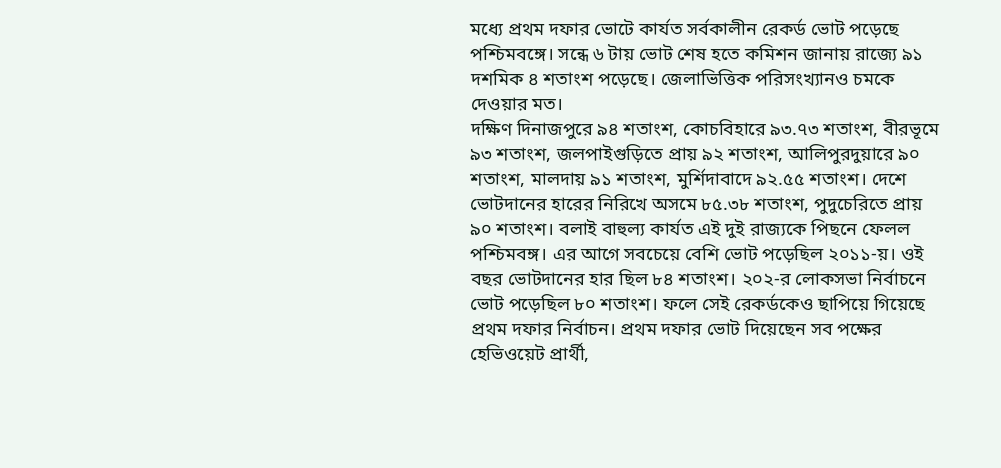মধ্যে প্রথম দফার ভোটে কার্যত সর্বকালীন রেকর্ড ভোট পড়েছে পশ্চিমবঙ্গে। সন্ধে ৬ টায় ভোট শেষ হতে কমিশন জানায় রাজ্যে ৯১ দশমিক ৪ শতাংশ পড়েছে। জেলাভিত্তিক পরিসংখ্যানও চমকে দেওয়ার মত।
দক্ষিণ দিনাজপুরে ৯৪ শতাংশ, কোচবিহারে ৯৩.৭৩ শতাংশ, বীরভূমে ৯৩ শতাংশ, জলপাইগুড়িতে প্রায় ৯২ শতাংশ, আলিপুরদুয়ারে ৯০ শতাংশ, মালদায় ৯১ শতাংশ, মুর্শিদাবাদে ৯২.৫৫ শতাংশ। দেশে ভোটদানের হারের নিরিখে অসমে ৮৫.৩৮ শতাংশ, পুদুচেরিতে প্রায় ৯০ শতাংশ। বলাই বাহুল্য কার্যত এই দুই রাজ্যকে পিছনে ফেলল পশ্চিমবঙ্গ। এর আগে সবচেয়ে বেশি ভোট পড়েছিল ২০১১-য়। ওই বছর ভোটদানের হার ছিল ৮৪ শতাংশ। ২০২-র লোকসভা নির্বাচনে ভোট পড়েছিল ৮০ শতাংশ। ফলে সেই রেকর্ডকেও ছাপিয়ে গিয়েছে প্রথম দফার নির্বাচন। প্রথম দফার ভোট দিয়েছেন সব পক্ষের হেভিওয়েট প্রার্থী,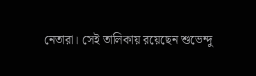নেতারা। সেই তালিকায় রয়েছেন শুভেন্দু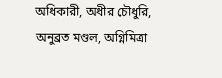অধিকারী, অধীর চৌধুরি, অনুব্রত মণ্ডল, অগ্নিমিত্রা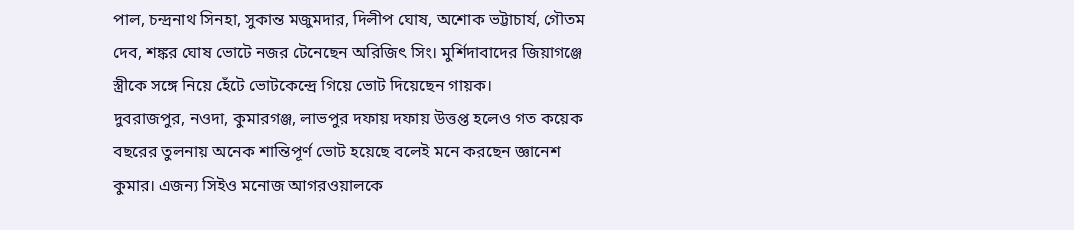পাল, চন্দ্রনাথ সিনহা, সুকান্ত মজুমদার, দিলীপ ঘোষ, অশোক ভট্টাচার্য, গৌতম দেব, শঙ্কর ঘোষ ভোটে নজর টেনেছেন অরিজিৎ সিং। মুর্শিদাবাদের জিয়াগঞ্জে স্ত্রীকে সঙ্গে নিয়ে হেঁটে ভোটকেন্দ্রে গিয়ে ভোট দিয়েছেন গায়ক।
দুবরাজপুর, নওদা, কুমারগঞ্জ, লাভপুর দফায় দফায় উত্তপ্ত হলেও গত কয়েক বছরের তুলনায় অনেক শান্তিপূর্ণ ভোট হয়েছে বলেই মনে করছেন জ্ঞানেশ কুমার। এজন্য সিইও মনোজ আগরওয়ালকে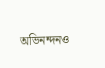অভিনন্দনও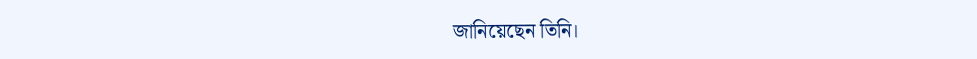জানিয়েছেন তিনি।